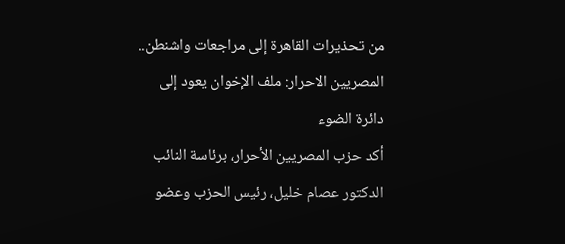من تحذيرات القاهرة إلى مراجعات واشنطن.. المصريين الاحرار: ملف الإخوان يعود إلى دائرة الضوء
أكد حزب المصريين الأحرار، برئاسة النائب الدكتور عصام خليل، رئيس الحزب وعضو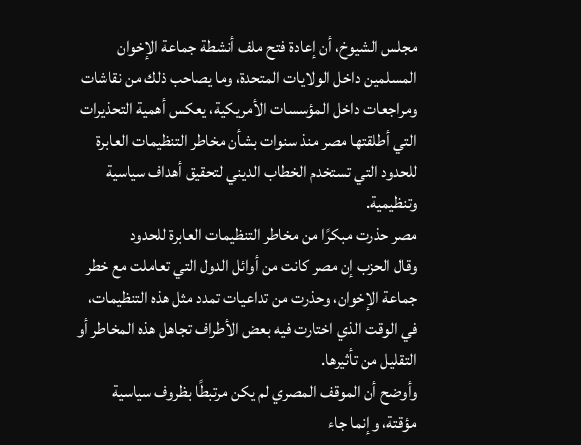مجلس الشيوخ، أن إعادة فتح ملف أنشطة جماعة الإخوان المسلمين داخل الولايات المتحدة، وما يصاحب ذلك من نقاشات ومراجعات داخل المؤسسات الأمريكية، يعكس أهمية التحذيرات التي أطلقتها مصر منذ سنوات بشأن مخاطر التنظيمات العابرة للحدود التي تستخدم الخطاب الديني لتحقيق أهداف سياسية وتنظيمية.
مصر حذرت مبكرًا من مخاطر التنظيمات العابرة للحدود
وقال الحزب إن مصر كانت من أوائل الدول التي تعاملت مع خطر جماعة الإخوان، وحذرت من تداعيات تمدد مثل هذه التنظيمات، في الوقت الذي اختارت فيه بعض الأطراف تجاهل هذه المخاطر أو التقليل من تأثيرها.
وأوضح أن الموقف المصري لم يكن مرتبطًا بظروف سياسية مؤقتة، وإنما جاء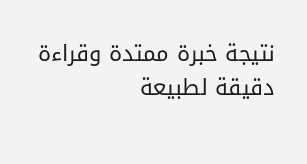نتيجة خبرة ممتدة وقراءة دقيقة لطبيعة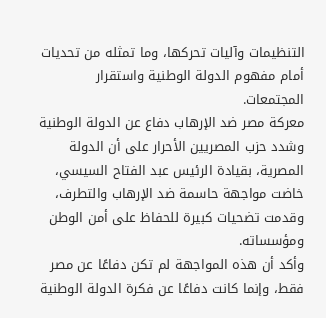التنظيمات وآليات تحركها، وما تمثله من تحديات أمام مفهوم الدولة الوطنية واستقرار المجتمعات.
معركة مصر ضد الإرهاب دفاع عن الدولة الوطنية
وشدد حزب المصريين الأحرار على أن الدولة المصرية، بقيادة الرئيس عبد الفتاح السيسي، خاضت مواجهة حاسمة ضد الإرهاب والتطرف، وقدمت تضحيات كبيرة للحفاظ على أمن الوطن ومؤسساته.
وأكد أن هذه المواجهة لم تكن دفاعًا عن مصر فقط، وإنما كانت دفاعًا عن فكرة الدولة الوطنية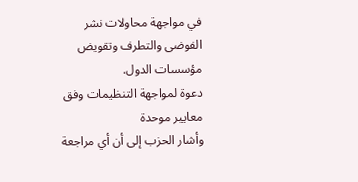في مواجهة محاولات نشر الفوضى والتطرف وتقويض مؤسسات الدول.
دعوة لمواجهة التنظيمات وفق معايير موحدة
وأشار الحزب إلى أن أي مراجعة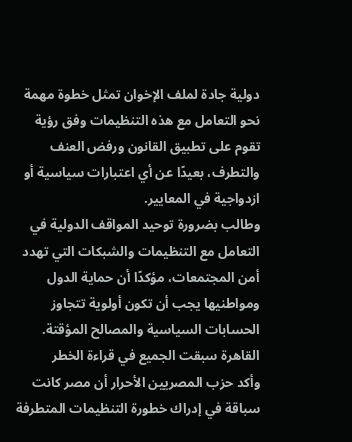دولية جادة لملف الإخوان تمثل خطوة مهمة نحو التعامل مع هذه التنظيمات وفق رؤية تقوم على تطبيق القانون ورفض العنف والتطرف، بعيدًا عن أي اعتبارات سياسية أو ازدواجية في المعايير.
وطالب بضرورة توحيد المواقف الدولية في التعامل مع التنظيمات والشبكات التي تهدد أمن المجتمعات، مؤكدًا أن حماية الدول ومواطنيها يجب أن تكون أولوية تتجاوز الحسابات السياسية والمصالح المؤقتة.
القاهرة سبقت الجميع في قراءة الخطر
وأكد حزب المصريين الأحرار أن مصر كانت سباقة في إدراك خطورة التنظيمات المتطرفة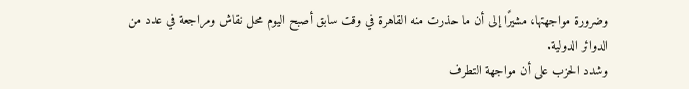وضرورة مواجهتها، مشيرًا إلى أن ما حذرت منه القاهرة في وقت سابق أصبح اليوم محل نقاش ومراجعة في عدد من الدوائر الدولية.
وشدد الحزب على أن مواجهة التطرف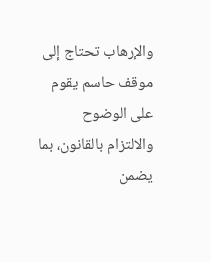والإرهاب تحتاج إلى موقف حاسم يقوم على الوضوح والالتزام بالقانون، بما يضمن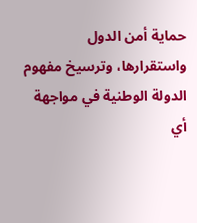حماية أمن الدول واستقرارها، وترسيخ مفهوم الدولة الوطنية في مواجهة أي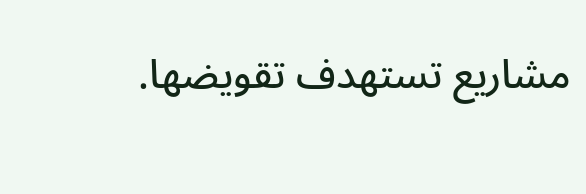مشاريع تستهدف تقويضها.